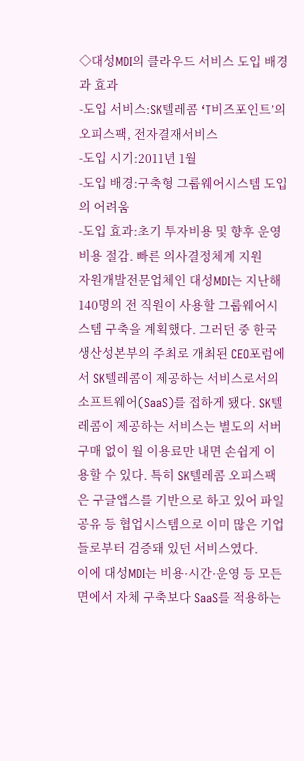◇대성MDI의 클라우드 서비스 도입 배경과 효과
-도입 서비스:SK텔레콤 ‘T비즈포인트’의 오피스팩, 전자결재서비스
-도입 시기:2011년 1월
-도입 배경:구축형 그룹웨어시스템 도입의 어려움
-도입 효과:초기 투자비용 및 향후 운영비용 절감. 빠른 의사결정체계 지원
자원개발전문업체인 대성MDI는 지난해 140명의 전 직원이 사용할 그룹웨어시스템 구축을 계획했다. 그러던 중 한국생산성본부의 주최로 개최된 CEO포럼에서 SK텔레콤이 제공하는 서비스로서의 소프트웨어(SaaS)를 접하게 됐다. SK텔레콤이 제공하는 서비스는 별도의 서버 구매 없이 월 이용료만 내면 손쉽게 이용할 수 있다. 특히 SK텔레콤 오피스팩은 구글앱스를 기반으로 하고 있어 파일공유 등 협업시스템으로 이미 많은 기업들로부터 검증돼 있던 서비스였다.
이에 대성MDI는 비용·시간·운영 등 모든 면에서 자체 구축보다 SaaS를 적용하는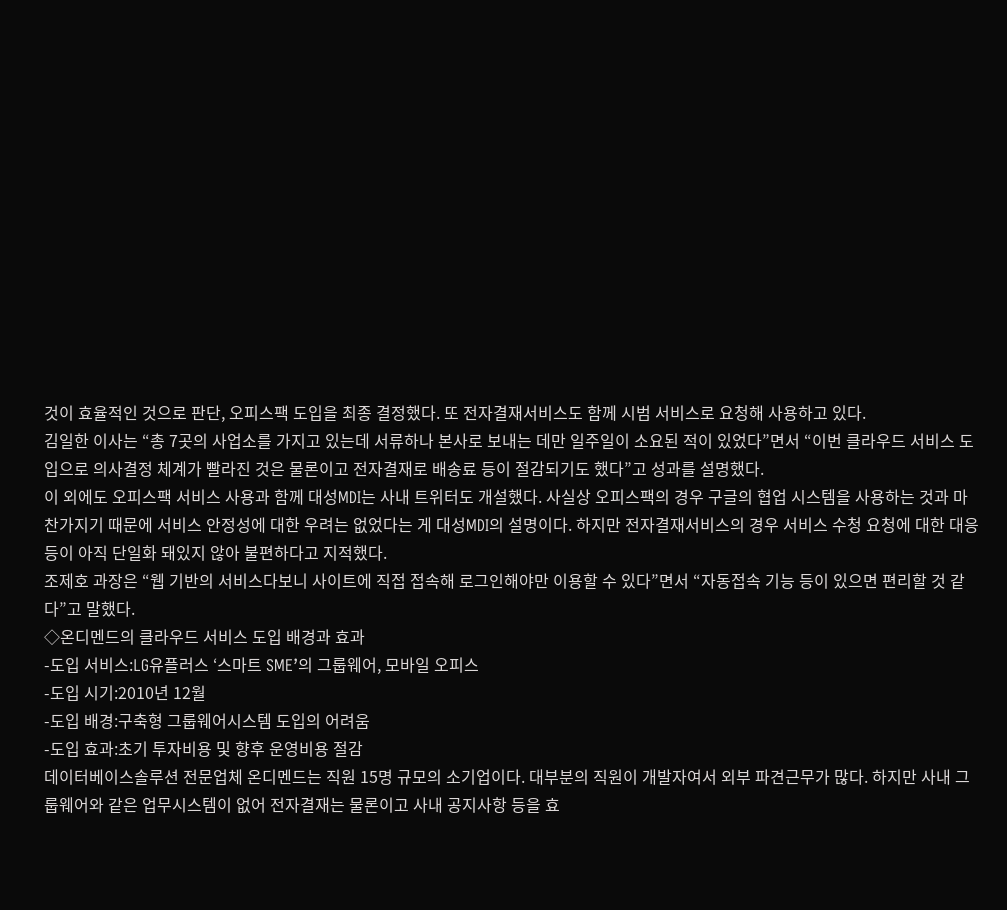것이 효율적인 것으로 판단, 오피스팩 도입을 최종 결정했다. 또 전자결재서비스도 함께 시범 서비스로 요청해 사용하고 있다.
김일한 이사는 “총 7곳의 사업소를 가지고 있는데 서류하나 본사로 보내는 데만 일주일이 소요된 적이 있었다”면서 “이번 클라우드 서비스 도입으로 의사결정 체계가 빨라진 것은 물론이고 전자결재로 배송료 등이 절감되기도 했다”고 성과를 설명했다.
이 외에도 오피스팩 서비스 사용과 함께 대성MDI는 사내 트위터도 개설했다. 사실상 오피스팩의 경우 구글의 협업 시스템을 사용하는 것과 마찬가지기 때문에 서비스 안정성에 대한 우려는 없었다는 게 대성MDI의 설명이다. 하지만 전자결재서비스의 경우 서비스 수청 요청에 대한 대응 등이 아직 단일화 돼있지 않아 불편하다고 지적했다.
조제호 과장은 “웹 기반의 서비스다보니 사이트에 직접 접속해 로그인해야만 이용할 수 있다”면서 “자동접속 기능 등이 있으면 편리할 것 같다”고 말했다.
◇온디멘드의 클라우드 서비스 도입 배경과 효과
-도입 서비스:LG유플러스 ‘스마트 SME’의 그룹웨어, 모바일 오피스
-도입 시기:2010년 12월
-도입 배경:구축형 그룹웨어시스템 도입의 어려움
-도입 효과:초기 투자비용 및 향후 운영비용 절감
데이터베이스솔루션 전문업체 온디멘드는 직원 15명 규모의 소기업이다. 대부분의 직원이 개발자여서 외부 파견근무가 많다. 하지만 사내 그룹웨어와 같은 업무시스템이 없어 전자결재는 물론이고 사내 공지사항 등을 효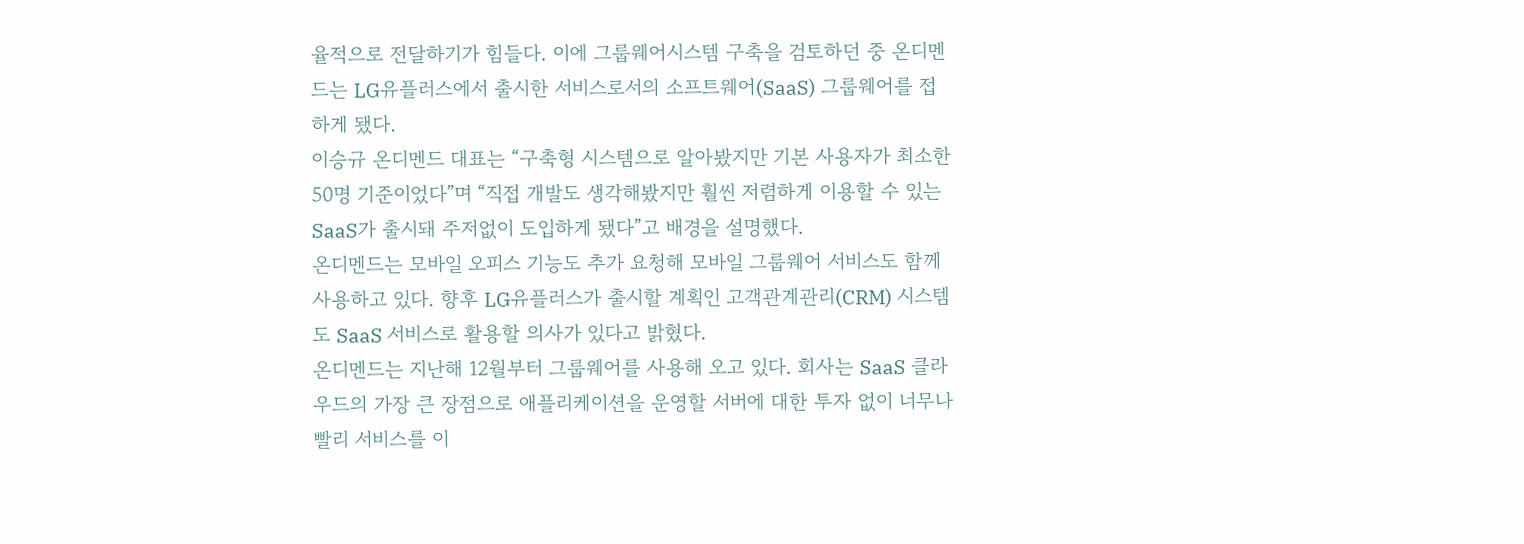율적으로 전달하기가 힘들다. 이에 그룹웨어시스템 구축을 검토하던 중 온디멘드는 LG유플러스에서 출시한 서비스로서의 소프트웨어(SaaS) 그룹웨어를 접하게 됐다.
이승규 온디멘드 대표는 “구축형 시스템으로 알아봤지만 기본 사용자가 최소한 50명 기준이었다”며 “직접 개발도 생각해봤지만 훨씬 저렴하게 이용할 수 있는 SaaS가 출시돼 주저없이 도입하게 됐다”고 배경을 설명했다.
온디멘드는 모바일 오피스 기능도 추가 요청해 모바일 그룹웨어 서비스도 함께 사용하고 있다. 향후 LG유플러스가 출시할 계획인 고객관계관리(CRM) 시스템도 SaaS 서비스로 활용할 의사가 있다고 밝혔다.
온디멘드는 지난해 12월부터 그룹웨어를 사용해 오고 있다. 회사는 SaaS 클라우드의 가장 큰 장점으로 애플리케이션을 운영할 서버에 대한 투자 없이 너무나 빨리 서비스를 이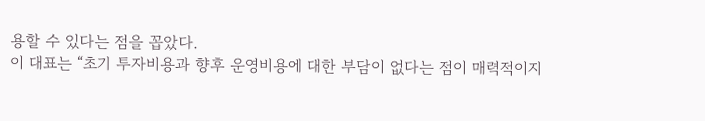용할 수 있다는 점을 꼽았다.
이 대표는 “초기 투자비용과 향후 운영비용에 대한 부담이 없다는 점이 매력적이지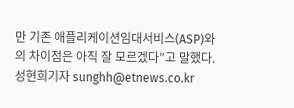만 기존 애플리케이션임대서비스(ASP)와의 차이점은 아직 잘 모르겠다”고 말했다.
성현희기자 sunghh@etnews.co.kr